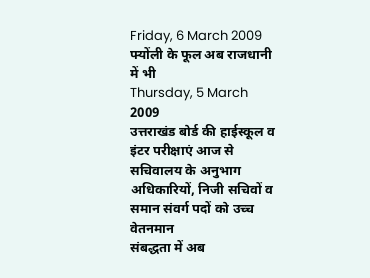Friday, 6 March 2009
फ्योंली के फूल अब राजधानी में भी
Thursday, 5 March 2009
उत्तराखंड बोर्ड की हाईस्कूल व इंटर परीक्षाएं आज से
सचिवालय के अनुभाग अधिकारियों, निजी सचिवों व समान संवर्ग पदों को उच्च वेतनमान
संबद्धता में अब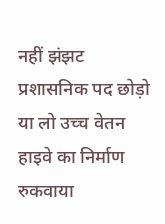नहीं झंझट
प्रशासनिक पद छोड़ो या लो उच्च वेतन
हाइवे का निर्माण रुकवाया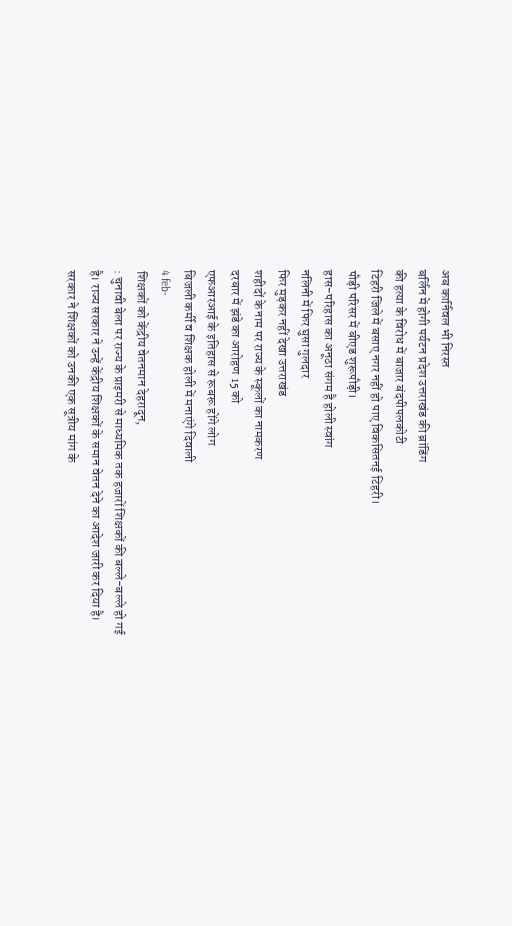अब कार्निवल भी निरस्त
बर्लिन में होगी पर्यटन प्रदेश उत्तराखंड की ब्रांडिंग
की हत्या के विरोध में बाजार बंदपीपलकोटी
टिहरी जिले में बसाए नगर नहीं हो पाए विकसितनई टिहरी।
पौड़ी परिसर में बीएड शुरूपौड़ी।
हास-परिहास का अनूठा संगम है होली स्वांग
नलिनी में फिर घुसा गुलदार
फिर मुड़कर नहीं देखा उत्तराखंड
शहीदों के नाम पर राज्य के स्कूलों का नामकरण
दरबार में झंडे का आरोहण 15 को
एफआरआई के इतिहास से रूबरू होंगे लोग
बिजली कर्मी व शिक्षक होली में मनाएंगे दिवाली
4 feb-
शिक्षकों को केंद्रीय वेतनमान देहरादून,
: चुनावी बेला पर राज्य के प्राइमरी से माध्यमिक तक हजारों शिक्षकों की बल्ले-बल्ले हो गई है। राज्य सरकार ने उन्हें केंद्रीय शिक्षकों के समान वेतन देने का आदेश जारी कर दिया है। सरकार ने शिक्षकों को उनकी एक सूत्रीय मांग के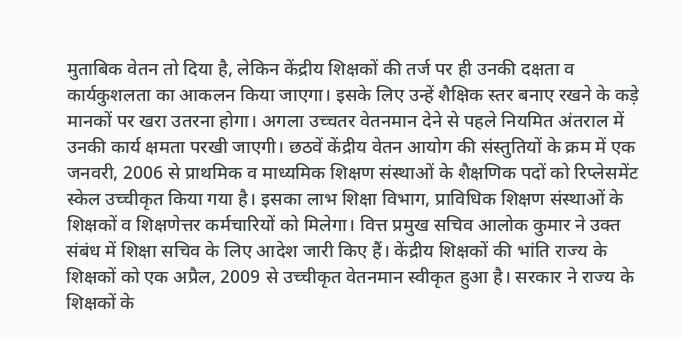मुताबिक वेतन तो दिया है, लेकिन केंद्रीय शिक्षकों की तर्ज पर ही उनकी दक्षता व कार्यकुशलता का आकलन किया जाएगा। इसके लिए उन्हें शैक्षिक स्तर बनाए रखने के कड़े मानकों पर खरा उतरना होगा। अगला उच्चतर वेतनमान देने से पहले नियमित अंतराल में उनकी कार्य क्षमता परखी जाएगी। छठवें केंद्रीय वेतन आयोग की संस्तुतियों के क्रम में एक जनवरी, 2006 से प्राथमिक व माध्यमिक शिक्षण संस्थाओं के शैक्षणिक पदों को रिप्लेसमेंट स्केल उच्चीकृत किया गया है। इसका लाभ शिक्षा विभाग, प्राविधिक शिक्षण संस्थाओं के शिक्षकों व शिक्षणेत्तर कर्मचारियों को मिलेगा। वित्त प्रमुख सचिव आलोक कुमार ने उक्त संबंध में शिक्षा सचिव के लिए आदेश जारी किए हैं। केंद्रीय शिक्षकों की भांति राज्य के शिक्षकों को एक अप्रैल, 2009 से उच्चीकृत वेतनमान स्वीकृत हुआ है। सरकार ने राज्य के शिक्षकों के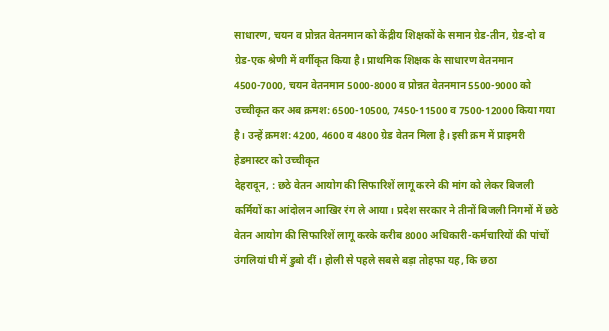साधारण, चयन व प्रोन्नत वेतनमान को केंद्रीय शिक्षकों के समान ग्रेड-तीन, ग्रेड-दो व ग्रेड-एक श्रेणी में वर्गीकृत किया है। प्राथमिक शिक्षक के साधारण वेतनमान 4500-7000, चयन वेतनमान 5000-8000 व प्रोन्नत वेतनमान 5500-9000 को उच्चीकृत कर अब क्रमश: 6500-10500, 7450-11500 व 7500-12000 किया गया है। उन्हें क्रमश: 4200, 4600 व 4800 ग्रेड वेतन मिला है। इसी क्रम में प्राइमरी हेडमास्टर को उच्चीकृत
देहरादून, : छठे वेतन आयोग की सिफारिशें लागू करने की मांग को लेकर बिजली कर्मियों का आंदोलन आखिर रंग ले आया। प्रदेश सरकार ने तीनों बिजली निगमों में छठे वेतन आयोग की सिफारिशें लागू करके करीब 8000 अधिकारी-कर्मचारियों की पांचों उंगलियां घी में डुबो दीं। होली से पहले सबसे बड़ा तोहफा यह, कि छठा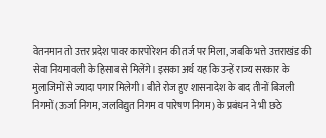वेतनमान तो उत्तर प्रदेश पावर कारपोरेशन की तर्ज पर मिला, जबकि भत्ते उत्तराखंड की सेवा नियमावली के हिसाब से मिलेंगे। इसका अर्थ यह कि उन्हें राज्य सरकार के मुलाजिमों से ज्यादा पगार मिलेगी। बीते रोज हुए शासनादेश के बाद तीनों बिजली निगमों (ऊर्जा निगम, जलविद्युत निगम व पारेषण निगम) के प्रबंधन ने भी छठे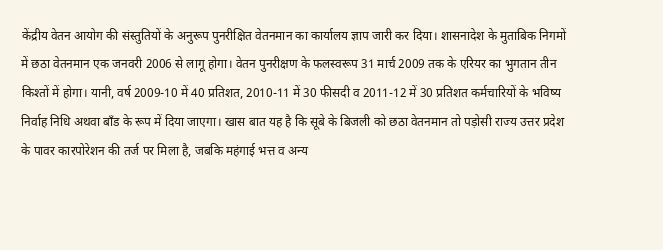केंद्रीय वेतन आयोग की संस्तुतियों के अनुरूप पुनरीक्षित वेतनमान का कार्यालय ज्ञाप जारी कर दिया। शासनादेश के मुताबिक निगमों में छठा वेतनमान एक जनवरी 2006 से लागू होगा। वेतन पुनरीक्षण के फलस्वरूप 31 मार्च 2009 तक के एरियर का भुगतान तीन किश्तों में होगा। यानी, वर्ष 2009-10 में 40 प्रतिशत, 2010-11 में 30 फीसदी व 2011-12 में 30 प्रतिशत कर्मचारियों के भविष्य निर्वाह निधि अथवा बाँड के रूप में दिया जाएगा। खास बात यह है कि सूबे के बिजली को छठा वेतनमान तो पड़ोसी राज्य उत्तर प्रदेश के पावर कारपोरेशन की तर्ज पर मिला है, जबकि महंगाई भत्त व अन्य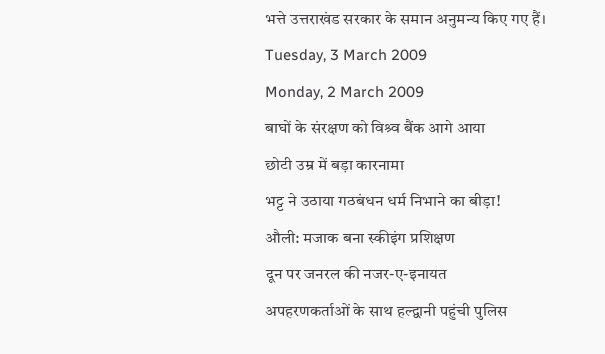भत्ते उत्तराखंड सरकार के समान अनुमन्य किए गए हैं।
Tuesday, 3 March 2009
Monday, 2 March 2009
बाघों के संरक्षण को विश्र्व बैंक आगे आया
छोटी उम्र में बड़ा कारनामा
भट्ट ने उठाया गठबंधन धर्म निभाने का बीड़ा!
औली: मजाक बना स्कीइंग प्रशिक्षण
दून पर जनरल की नजर-ए-इनायत
अपहरणकर्ताओं के साथ हल्द्वानी पहुंची पुलिस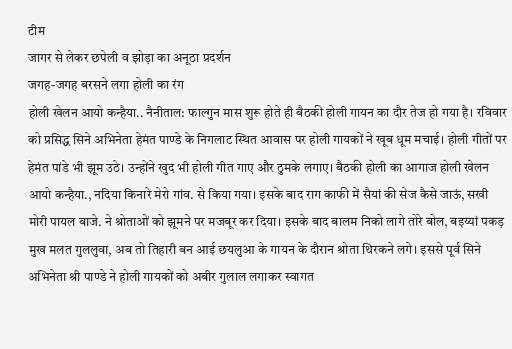टीम
जागर से लेकर छपेली व झोड़ा का अनूठा प्रदर्शन
जगह-जगह बरसने लगा होली का रंग
होली खेलन आयो कन्हैया.. नैनीताल: फाल्गुन मास शुरू होते ही बैठकी होली गायन का दौर तेज हो गया है। रविवार को प्रसिद्ध सिने अभिनेता हेमंत पाण्डे के निगलाट स्थित आवास पर होली गायकों ने खूब धूम मचाई। होली गीतों पर हेमंत पांडे भी झूम उठे। उन्होंने खुद भी होली गीत गाए और ठुमके लगाए। बैठकी होली का आगाज होली खेलन आयो कन्हैया., नदिया किनारे मेरो गांव. से किया गया। इसके बाद राग काफी में सैयां की सेज कैसे जाऊं, सखी मोरी पायल बाजे. ने श्रोताओं को झूमने पर मजबूर कर दिया। इसके बाद बालम निको लागे तोरे बोल, बइय्यां पकड़ मुख मलत गुललुवा, अब तो तिहारी बन आई छयलुआ के गायन के दौरान श्रोता थिरकने लगे। इससे पूर्व सिने अभिनेता श्री पाण्डे ने होली गायकों को अबीर गुलाल लगाकर स्वागत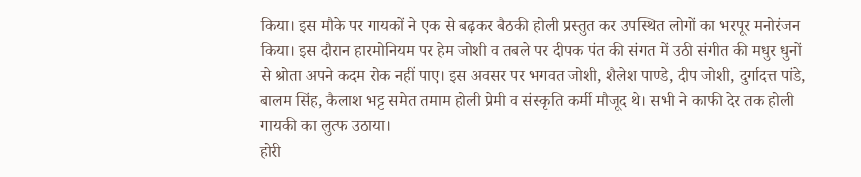किया। इस मौके पर गायकों ने एक से बढ़कर बैठकी होली प्रस्तुत कर उपस्थित लोगों का भरपूर मनोरंजन किया। इस दौरान हारमोनियम पर हेम जोशी व तबले पर दीपक पंत की संगत में उठी संगीत की मधुर धुनों से श्रोता अपने कदम रोक नहीं पाए। इस अवसर पर भगवत जोशी, शैलेश पाण्डे, दीप जोशी, दुर्गादत्त पांडे, बालम सिंह, कैलाश भट्ट समेत तमाम होली प्रेमी व संस्कृति कर्मी मौजूद थे। सभी ने काफी देर तक होली गायकी का लुत्फ उठाया।
होरी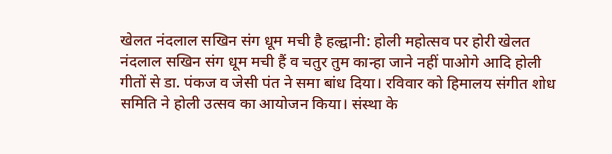खेलत नंदलाल सखिन संग धूम मची है हल्द्वानी: होली महोत्सव पर होरी खेलत नंदलाल सखिन संग धूम मची हैं व चतुर तुम कान्हा जाने नहीं पाओगे आदि होली गीतों से डा. पंकज व जेसी पंत ने समा बांध दिया। रविवार को हिमालय संगीत शोध समिति ने होली उत्सव का आयोजन किया। संस्था के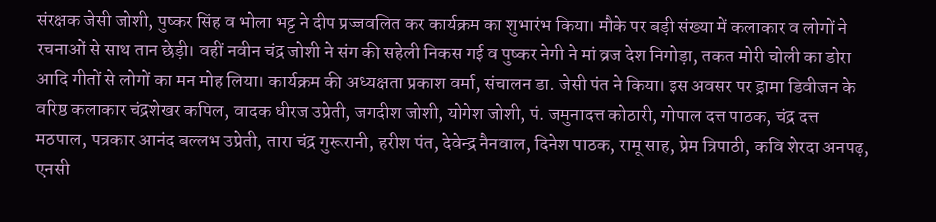संरक्षक जेसी जोशी, पुष्कर सिंह व भोला भट्ट ने दीप प्रज्जवलित कर कार्यक्रम का शुभारंभ किया। मौके पर बड़ी संख्या में कलाकार व लोगों ने रचनाओं से साथ तान छेड़ी। वहीं नवीन चंद्र जोशी ने संग की सहेली निकस गई व पुष्कर नेगी ने मां व्रज देश निगोड़ा, तकत मोरी चोली का डोरा आदि गीतों से लोगों का मन मोह लिया। कार्यक्रम की अध्यक्षता प्रकाश वर्मा, संचालन डा. जेसी पंत ने किया। इस अवसर पर ड्रामा डिवीजन के वरिष्ठ कलाकार चंद्रशेखर कपिल, वादक धीरज उप्रेती, जगदीश जोशी, योगेश जोशी, पं. जमुनादत्त कोठारी, गोपाल दत्त पाठक, चंद्र दत्त मठपाल, पत्रकार आनंद बल्लभ उप्रेती, तारा चंद्र गुरूरानी, हरीश पंत, देवेन्द्र नैनवाल, दिनेश पाठक, रामू साह, प्रेम त्रिपाठी, कवि शेरदा अनपढ़, एनसी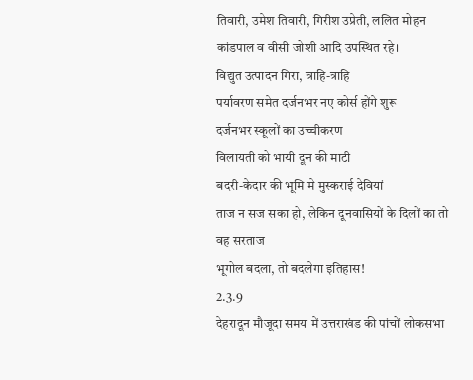तिवारी, उमेश तिवारी, गिरीश उप्रेती, ललित मोहन कांडपाल व वीसी जोशी आदि उपस्थित रहे।
विद्युत उत्पादन गिरा, त्राहि-त्राहि
पर्यावरण समेत दर्जनभर नए कोर्स होंगे शुरू
दर्जनभर स्कूलों का उच्चीकरण
विलायती को भायी दून की माटी
बदरी-केदार की भूमि मे मुस्कराई देवियां
ताज न सज सका हो, लेकिन दूनवासियों के दिलों का तो वह सरताज
भूगोल बदला, तो बदलेगा इतिहास!
2.3.9
देहरादून मौजूदा समय में उत्तराखंड की पांचों लोकसभा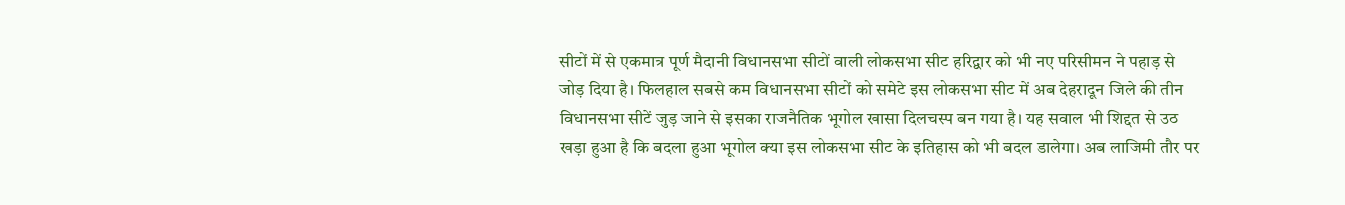सीटों में से एकमात्र पूर्ण मैदानी विधानसभा सीटों वाली लोकसभा सीट हरिद्वार को भी नए परिसीमन ने पहाड़ से जोड़ दिया है। फिलहाल सबसे कम विधानसभा सीटों को समेटे इस लोकसभा सीट में अब देहरादून जिले की तीन विधानसभा सीटें जुड़ जाने से इसका राजनैतिक भूगोल खासा दिलचस्प बन गया है। यह सवाल भी शिद्दत से उठ खड़ा हुआ है कि बदला हुआ भूगोल क्या इस लोकसभा सीट के इतिहास को भी बदल डालेगा। अब लाजिमी तौर पर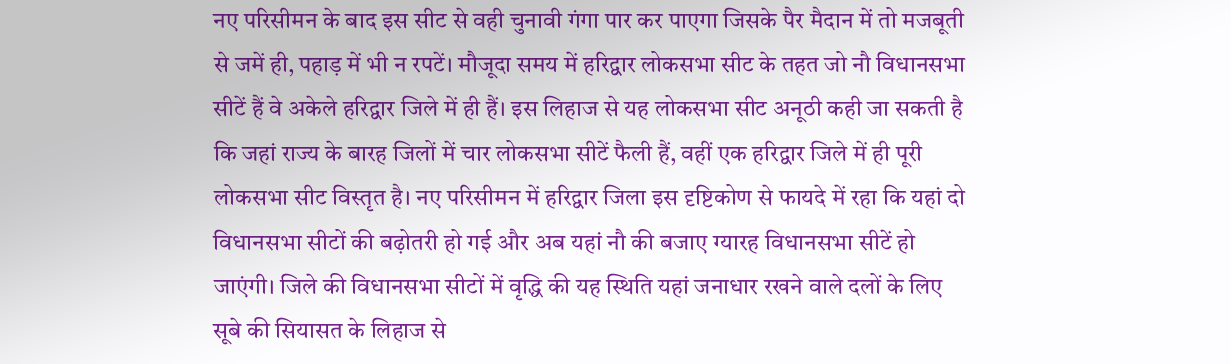नए परिसीमन के बाद इस सीट से वही चुनावी गंगा पार कर पाएगा जिसके पैर मैदान में तो मजबूती से जमें ही, पहाड़ में भी न रपटें। मौजूदा समय में हरिद्वार लोकसभा सीट के तहत जो नौ विधानसभा सीटें हैं वे अकेले हरिद्वार जिले में ही हैं। इस लिहाज से यह लोकसभा सीट अनूठी कही जा सकती है कि जहां राज्य के बारह जिलों में चार लोकसभा सीटें फैली हैं, वहीं एक हरिद्वार जिले में ही पूरी लोकसभा सीट विस्तृत है। नए परिसीमन में हरिद्वार जिला इस दृष्टिकोण से फायदे में रहा कि यहां दो विधानसभा सीटों की बढ़ोतरी हो गई और अब यहां नौ की बजाए ग्यारह विधानसभा सीटें हो जाएंगी। जिले की विधानसभा सीटों में वृद्धि की यह स्थिति यहां जनाधार रखने वाले दलों के लिए सूबे की सियासत के लिहाज से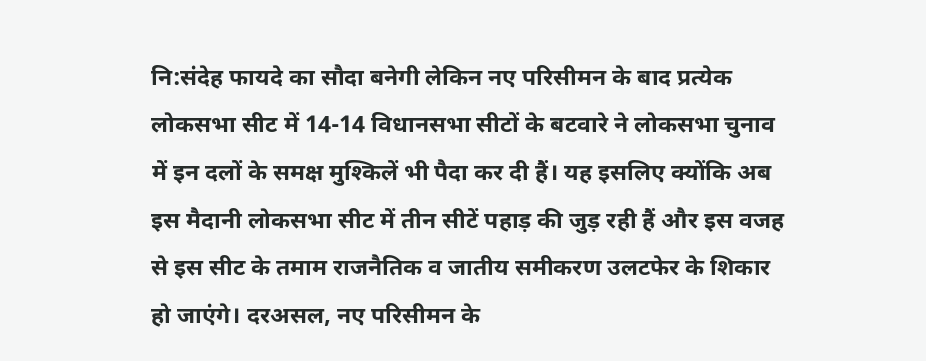नि:संदेह फायदे का सौदा बनेगी लेकिन नए परिसीमन के बाद प्रत्येक लोकसभा सीट में 14-14 विधानसभा सीटों के बटवारे ने लोकसभा चुनाव में इन दलों के समक्ष मुश्किलें भी पैदा कर दी हैं। यह इसलिए क्योंकि अब इस मैदानी लोकसभा सीट में तीन सीटें पहाड़ की जुड़ रही हैं और इस वजह से इस सीट के तमाम राजनैतिक व जातीय समीकरण उलटफेर के शिकार हो जाएंगे। दरअसल, नए परिसीमन के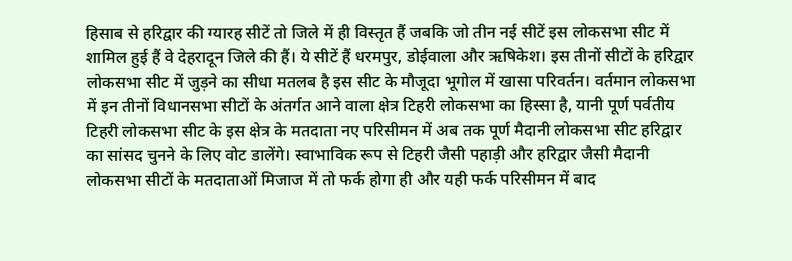हिसाब से हरिद्वार की ग्यारह सीटें तो जिले में ही विस्तृत हैं जबकि जो तीन नई सीटें इस लोकसभा सीट में शामिल हुई हैं वे देहरादून जिले की हैं। ये सीटें हैं धरमपुर, डोईवाला और ऋषिकेश। इस तीनों सीटों के हरिद्वार लोकसभा सीट में जुड़ने का सीधा मतलब है इस सीट के मौजूदा भूगोल में खासा परिवर्तन। वर्तमान लोकसभा में इन तीनों विधानसभा सीटों के अंतर्गत आने वाला क्षेत्र टिहरी लोकसभा का हिस्सा है, यानी पूर्ण पर्वतीय टिहरी लोकसभा सीट के इस क्षेत्र के मतदाता नए परिसीमन में अब तक पूर्ण मैदानी लोकसभा सीट हरिद्वार का सांसद चुनने के लिए वोट डालेंगे। स्वाभाविक रूप से टिहरी जैसी पहाड़ी और हरिद्वार जैसी मैदानी लोकसभा सीटों के मतदाताओं मिजाज में तो फर्क होगा ही और यही फर्क परिसीमन में बाद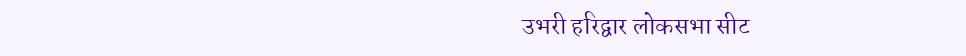उभरी हरिद्वार लोकसभा सीट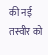की नई तस्वीर को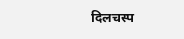दिलचस्प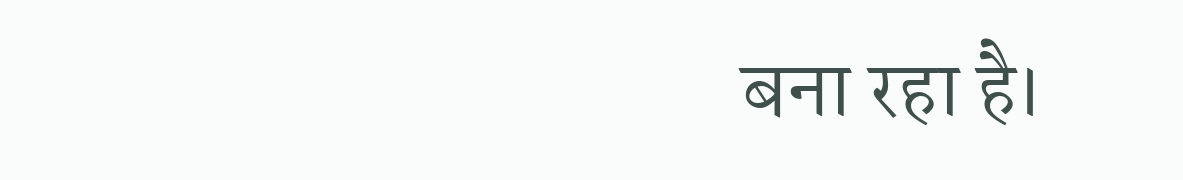बना रहा है।